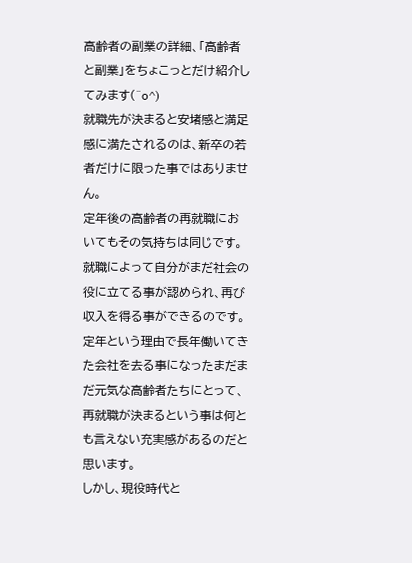高齢者の副業の詳細、「高齢者と副業」をちょこっとだけ紹介してみます(^o^)
就職先が決まると安堵感と満足感に満たされるのは、新卒の若者だけに限った事ではありません。
定年後の高齢者の再就職においてもその気持ちは同じです。
就職によって自分がまだ社会の役に立てる事が認められ、再び収入を得る事ができるのです。
定年という理由で長年働いてきた会社を去る事になったまだまだ元気な高齢者たちにとって、再就職が決まるという事は何とも言えない充実感があるのだと思います。
しかし、現役時代と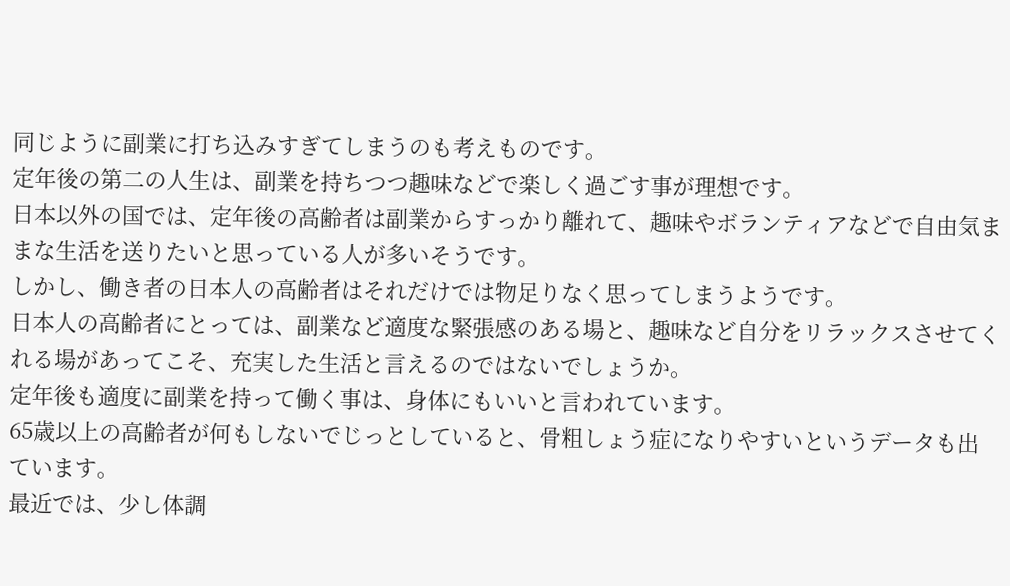同じように副業に打ち込みすぎてしまうのも考えものです。
定年後の第二の人生は、副業を持ちつつ趣味などで楽しく過ごす事が理想です。
日本以外の国では、定年後の高齢者は副業からすっかり離れて、趣味やボランティアなどで自由気ままな生活を送りたいと思っている人が多いそうです。
しかし、働き者の日本人の高齢者はそれだけでは物足りなく思ってしまうようです。
日本人の高齢者にとっては、副業など適度な緊張感のある場と、趣味など自分をリラックスさせてくれる場があってこそ、充実した生活と言えるのではないでしょうか。
定年後も適度に副業を持って働く事は、身体にもいいと言われています。
65歳以上の高齢者が何もしないでじっとしていると、骨粗しょう症になりやすいというデータも出ています。
最近では、少し体調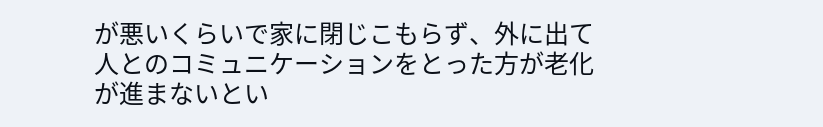が悪いくらいで家に閉じこもらず、外に出て人とのコミュニケーションをとった方が老化が進まないとい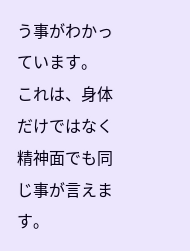う事がわかっています。
これは、身体だけではなく精神面でも同じ事が言えます。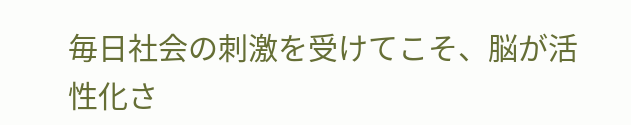毎日社会の刺激を受けてこそ、脳が活性化さ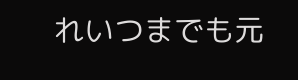れいつまでも元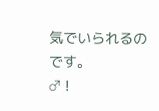気でいられるのです。
♂ !